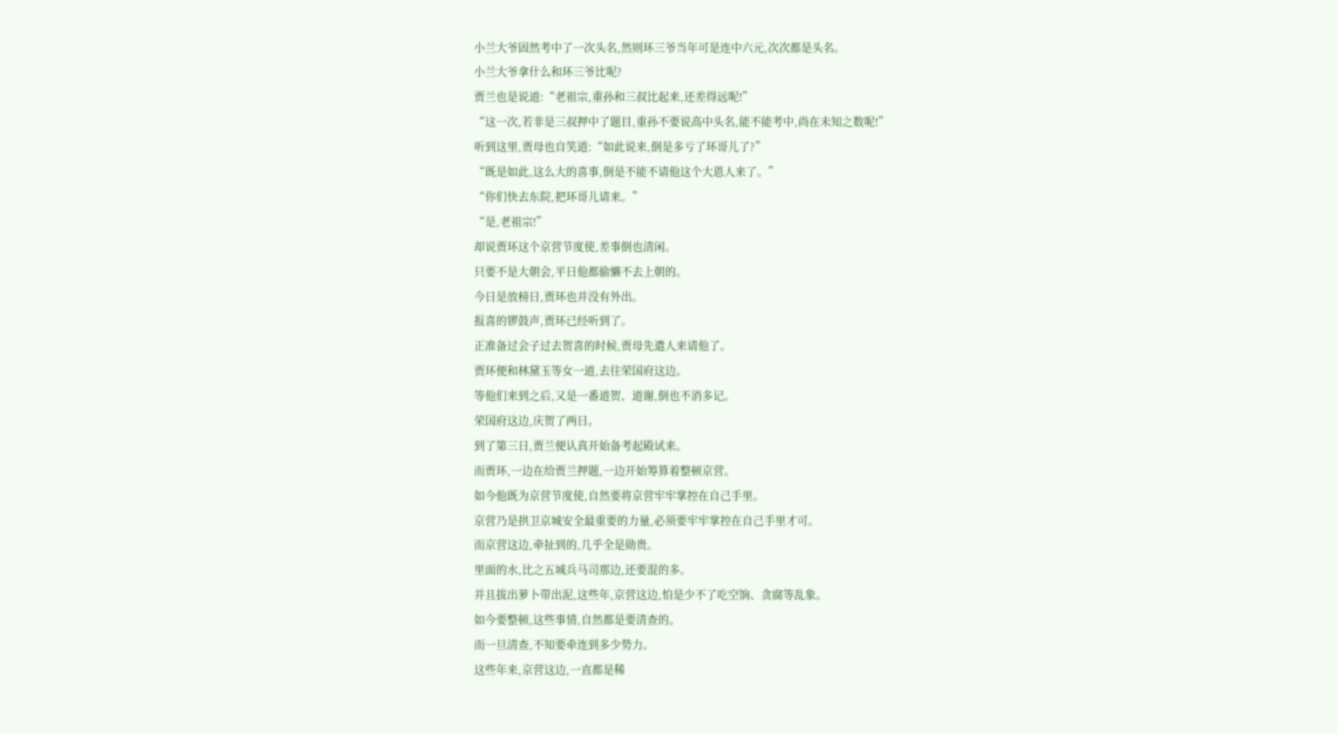小兰大爷固然考中了一次头名,然则环三爷当年可是连中六元,次次都是头名。
小兰大爷拿什么和环三爷比呢?
贾兰也是说道:“老祖宗,重孙和三叔比起来,还差得远呢!”
“这一次,若非是三叔押中了题目,重孙不要说高中头名,能不能考中,尚在未知之数呢!”
听到这里,贾母也自笑道:“如此说来,倒是多亏了环哥儿了?”
“既是如此,这么大的喜事,倒是不能不请他这个大恩人来了。”
“你们快去东院,把环哥儿请来。”
“是,老祖宗!”
却说贾环这个京营节度使,差事倒也清闲。
只要不是大朝会,平日他都偷懒不去上朝的。
今日是放榜日,贾环也并没有外出。
报喜的锣鼓声,贾环已经听到了。
正准备过会子过去贺喜的时候,贾母先遣人来请他了。
贾环便和林黛玉等女一道,去往荣国府这边。
等他们来到之后,又是一番道贺、道谢,倒也不消多记。
荣国府这边,庆贺了两日。
到了第三日,贾兰便认真开始备考起殿试来。
而贾环,一边在给贾兰押题,一边开始筹算着整顿京营。
如今他既为京营节度使,自然要将京营牢牢掌控在自己手里。
京营乃是拱卫京城安全最重要的力量,必须要牢牢掌控在自己手里才可。
而京营这边,牵扯到的,几乎全是勋贵。
里面的水,比之五城兵马司那边,还要混的多。
并且拔出萝卜带出泥,这些年,京营这边,怕是少不了吃空饷、贪腐等乱象。
如今要整顿,这些事情,自然都是要清查的。
而一旦清查,不知要牵连到多少势力。
这些年来,京营这边,一直都是稀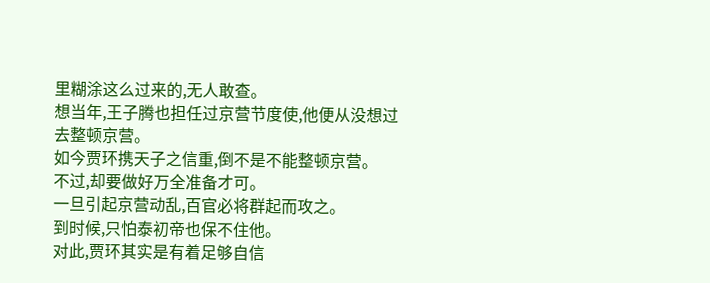里糊涂这么过来的,无人敢查。
想当年,王子腾也担任过京营节度使,他便从没想过去整顿京营。
如今贾环携天子之信重,倒不是不能整顿京营。
不过,却要做好万全准备才可。
一旦引起京营动乱,百官必将群起而攻之。
到时候,只怕泰初帝也保不住他。
对此,贾环其实是有着足够自信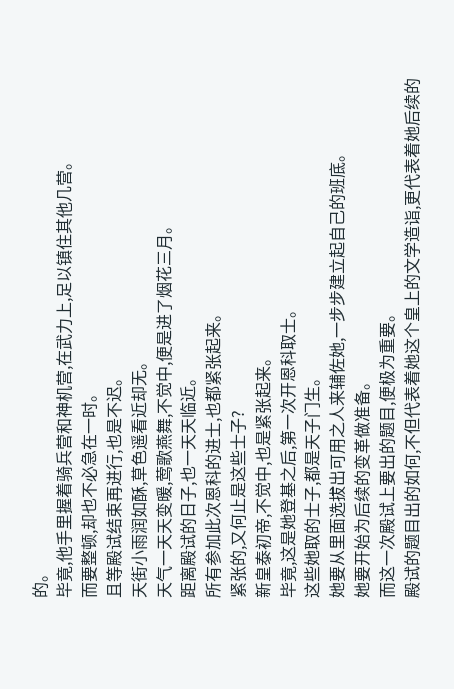的。
毕竟,他手里握着骑兵营和神机营,在武力上,足以镇住其他几营。
而要整顿,却也不必急在一时。
且等殿试结束再进行,也是不迟。
天街小雨润如酥,草色遥看近却无。
天气一天天变暖,莺歌燕舞,不觉中,便是进了烟花三月。
距离殿试的日子,也一天天临近。
所有参加此次恩科的进士,也都紧张起来。
紧张的,又何止是这些士子?
新皇泰初帝,不觉中,也是紧张起来。
毕竟,这是她登基之后,第一次开恩科取士。
这些她取的士子,都是天子门生。
她要从里面选拔出可用之人来辅佐她,一步步建立起自己的班底。
她要开始为后续的变革做准备。
而这一次殿试上要出的题目,便极为重要。
殿试的题目出的如何,不但代表着她这个皇上的文学造诣,更代表着她后续的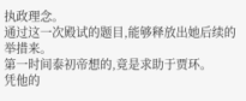执政理念。
通过这一次殿试的题目,能够释放出她后续的举措来。
第一时间泰初帝想的,竟是求助于贾环。
凭他的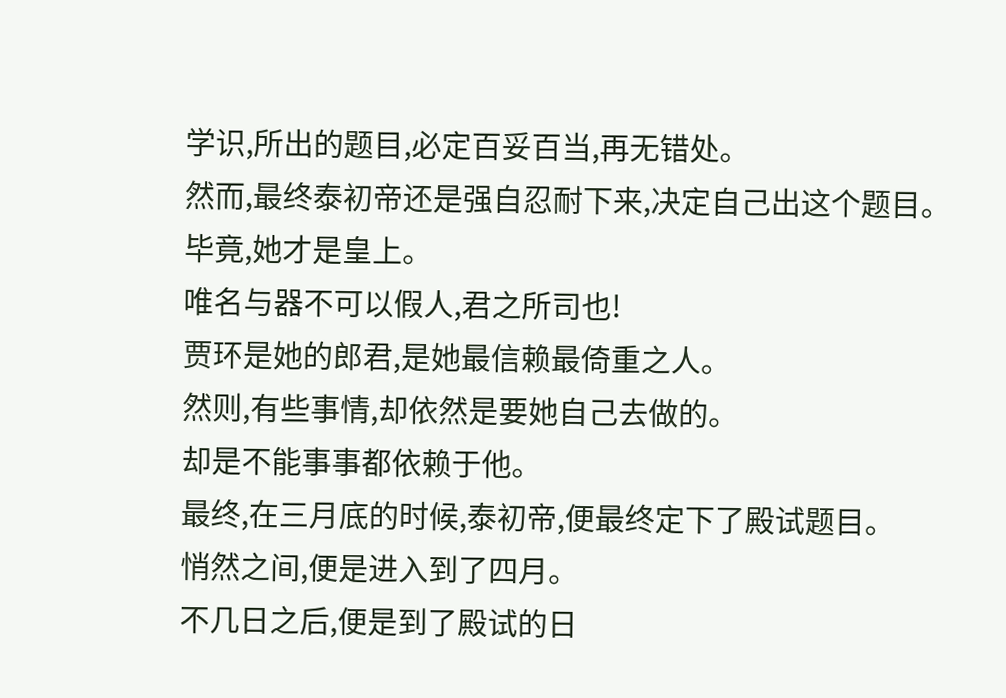学识,所出的题目,必定百妥百当,再无错处。
然而,最终泰初帝还是强自忍耐下来,决定自己出这个题目。
毕竟,她才是皇上。
唯名与器不可以假人,君之所司也!
贾环是她的郎君,是她最信赖最倚重之人。
然则,有些事情,却依然是要她自己去做的。
却是不能事事都依赖于他。
最终,在三月底的时候,泰初帝,便最终定下了殿试题目。
悄然之间,便是进入到了四月。
不几日之后,便是到了殿试的日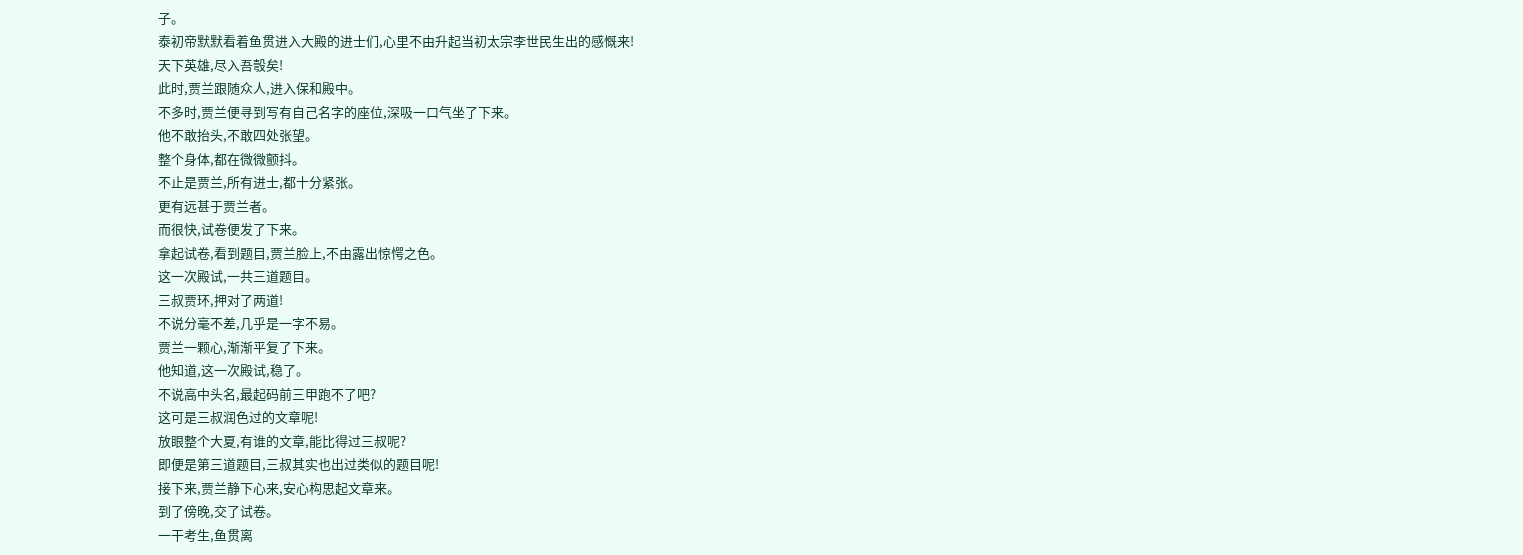子。
泰初帝默默看着鱼贯进入大殿的进士们,心里不由升起当初太宗李世民生出的感慨来!
天下英雄,尽入吾彀矣!
此时,贾兰跟随众人,进入保和殿中。
不多时,贾兰便寻到写有自己名字的座位,深吸一口气坐了下来。
他不敢抬头,不敢四处张望。
整个身体,都在微微颤抖。
不止是贾兰,所有进士,都十分紧张。
更有远甚于贾兰者。
而很快,试卷便发了下来。
拿起试卷,看到题目,贾兰脸上,不由露出惊愕之色。
这一次殿试,一共三道题目。
三叔贾环,押对了两道!
不说分毫不差,几乎是一字不易。
贾兰一颗心,渐渐平复了下来。
他知道,这一次殿试,稳了。
不说高中头名,最起码前三甲跑不了吧?
这可是三叔润色过的文章呢!
放眼整个大夏,有谁的文章,能比得过三叔呢?
即便是第三道题目,三叔其实也出过类似的题目呢!
接下来,贾兰静下心来,安心构思起文章来。
到了傍晚,交了试卷。
一干考生,鱼贯离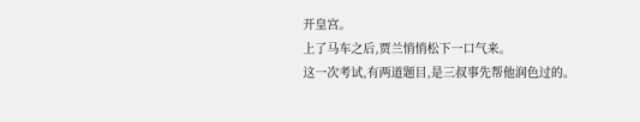开皇宫。
上了马车之后,贾兰悄悄松下一口气来。
这一次考试,有两道题目,是三叔事先帮他润色过的。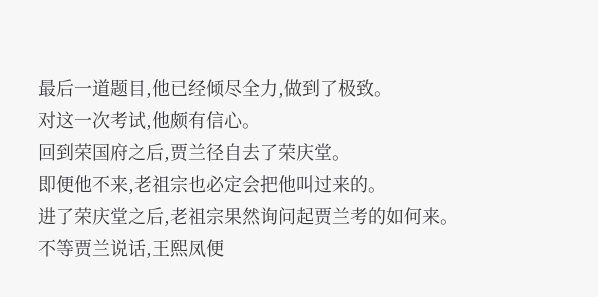最后一道题目,他已经倾尽全力,做到了极致。
对这一次考试,他颇有信心。
回到荣国府之后,贾兰径自去了荣庆堂。
即便他不来,老祖宗也必定会把他叫过来的。
进了荣庆堂之后,老祖宗果然询问起贾兰考的如何来。
不等贾兰说话,王熙凤便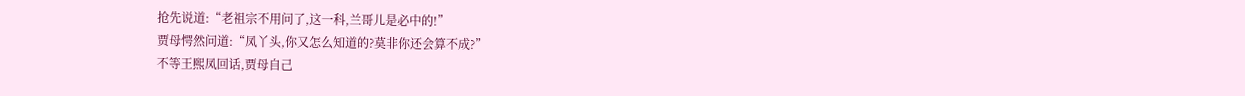抢先说道:“老祖宗不用问了,这一科,兰哥儿是必中的!”
贾母愕然问道:“凤丫头,你又怎么知道的?莫非你还会算不成?”
不等王熙凤回话,贾母自己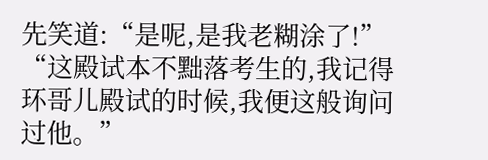先笑道:“是呢,是我老糊涂了!”
“这殿试本不黜落考生的,我记得环哥儿殿试的时候,我便这般询问过他。”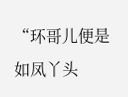“环哥儿便是如凤丫头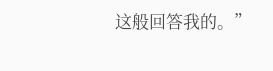这般回答我的。”